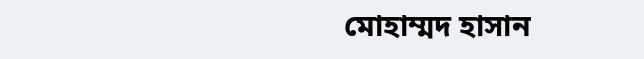মোহাম্মদ হাসান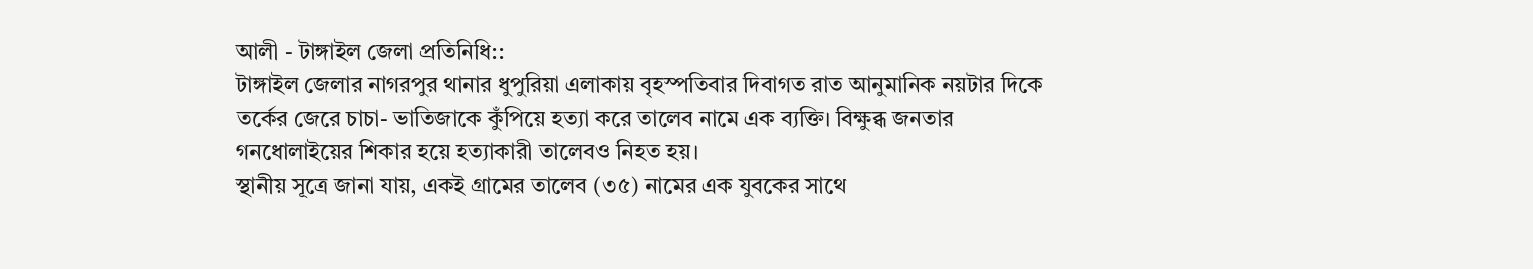আলী - টাঙ্গাইল জেলা প্রতিনিধি::
টাঙ্গাইল জেলার নাগরপুর থানার ধুপুরিয়া এলাকায় বৃহস্পতিবার দিবাগত রাত আনুমানিক নয়টার দিকে তর্কের জেরে চাচা- ভাতিজাকে কুঁপিয়ে হত্যা করে তালেব নামে এক ব্যক্তি। বিক্ষুব্ধ জনতার গনধোলাইয়ের শিকার হয়ে হত্যাকারী তালেবও নিহত হয়।
স্থানীয় সূত্রে জানা যায়, একই গ্রামের তালেব (৩৫) নামের এক যুবকের সাথে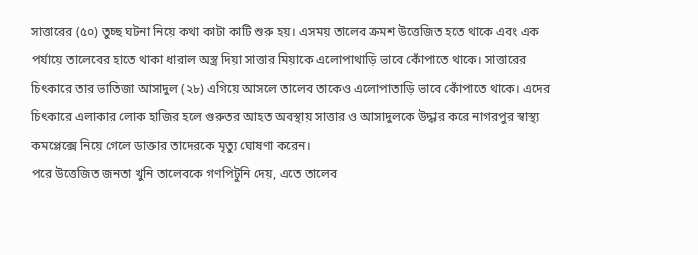সাত্তারের (৫০) তুচ্ছ ঘটনা নিয়ে কথা কাটা কাটি শুরু হয়। এসময় তালেব ক্রমশ উত্তেজিত হতে থাকে এবং এক পর্যায়ে তালেবের হাতে থাকা ধারাল অস্ত্র দিয়া সাত্তার মিয়াকে এলোপাথাড়ি ভাবে কোঁপাতে থাকে। সাত্তারের চিৎকারে তার ভাতিজা আসাদুল (২৮) এগিয়ে আসলে তালেব তাকেও এলোপাতাড়ি ভাবে কোঁপাতে থাকে। এদের চিৎকারে এলাকার লোক হাজির হলে গুরুতর আহত অবস্থায় সাত্তার ও আসাদুলকে উদ্ধার করে নাগরপুর স্বাস্থ্য কমপ্লেক্সে নিয়ে গেলে ডাক্তার তাদেরকে মৃত্যু ঘোষণা করেন।
পরে উত্তেজিত জনতা খুনি তালেবকে গণপিটুনি দেয়, এতে তালেব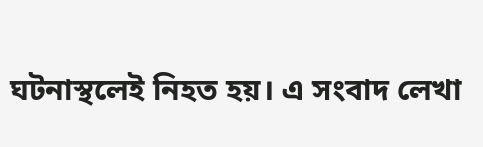ঘটনাস্থলেই নিহত হয়। এ সংবাদ লেখা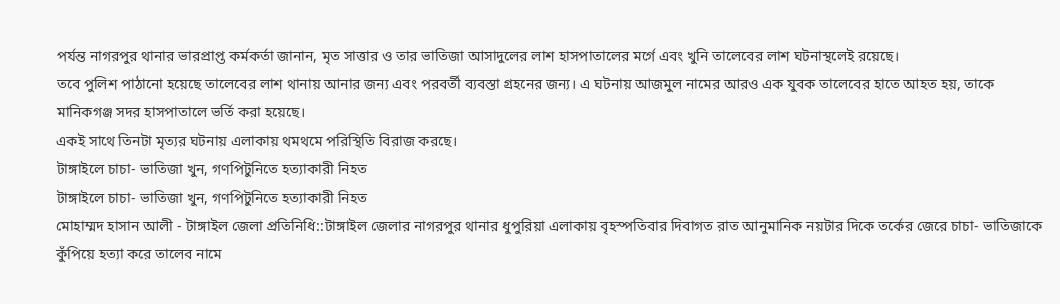পর্যন্ত নাগরপুর থানার ভারপ্রাপ্ত কর্মকর্তা জানান, মৃত সাত্তার ও তার ভাতিজা আসাদুলের লাশ হাসপাতালের মর্গে এবং খুনি তালেবের লাশ ঘটনাস্থলেই রয়েছে।
তবে পুলিশ পাঠানো হয়েছে তালেবের লাশ থানায় আনার জন্য এবং পরবর্তী ব্যবস্তা গ্রহনের জন্য। এ ঘটনায় আজমুল নামের আরও এক যুবক তালেবের হাতে আহত হয়, তাকে মানিকগঞ্জ সদর হাসপাতালে ভর্তি করা হয়েছে।
একই সাথে তিনটা মৃত্যর ঘটনায় এলাকায় থমথমে পরিস্থিতি বিরাজ করছে।
টাঙ্গাইলে চাচা- ভাতিজা খুন, গণপিটুনিতে হত্যাকারী নিহত
টাঙ্গাইলে চাচা- ভাতিজা খুন, গণপিটুনিতে হত্যাকারী নিহত
মোহাম্মদ হাসান আলী - টাঙ্গাইল জেলা প্রতিনিধি::টাঙ্গাইল জেলার নাগরপুর থানার ধুপুরিয়া এলাকায় বৃহস্পতিবার দিবাগত রাত আনুমানিক নয়টার দিকে তর্কের জেরে চাচা- ভাতিজাকে কুঁপিয়ে হত্যা করে তালেব নামে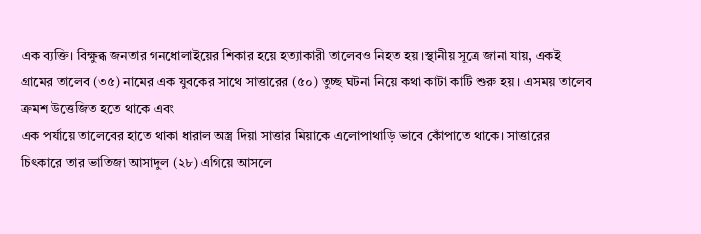এক ব্যক্তি। বিক্ষুব্ধ জনতার গনধোলাইয়ের শিকার হয়ে হত্যাকারী তালেবও নিহত হয়।স্থানীয় সূত্রে জানা যায়, একই গ্রামের তালেব (৩৫) নামের এক যুবকের সাথে সাত্তারের (৫০) তুচ্ছ ঘটনা নিয়ে কথা কাটা কাটি শুরু হয়। এসময় তালেব ক্রমশ উত্তেজিত হতে থাকে এবং
এক পর্যায়ে তালেবের হাতে থাকা ধারাল অস্ত্র দিয়া সাত্তার মিয়াকে এলোপাথাড়ি ভাবে কোঁপাতে থাকে। সাত্তারের চিৎকারে তার ভাতিজা আসাদুল (২৮) এগিয়ে আসলে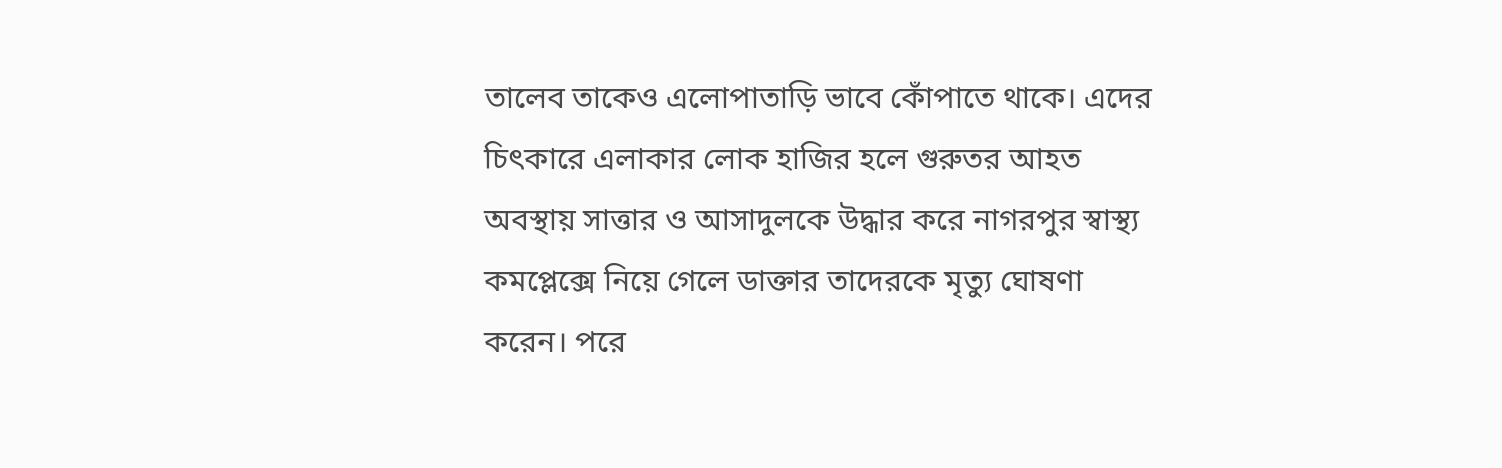তালেব তাকেও এলোপাতাড়ি ভাবে কোঁপাতে থাকে। এদের চিৎকারে এলাকার লোক হাজির হলে গুরুতর আহত অবস্থায় সাত্তার ও আসাদুলকে উদ্ধার করে নাগরপুর স্বাস্থ্য কমপ্লেক্সে নিয়ে গেলে ডাক্তার তাদেরকে মৃত্যু ঘোষণা করেন। পরে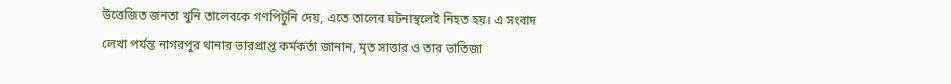উত্তেজিত জনতা খুনি তালেবকে গণপিটুনি দেয়, এতে তালেব ঘটনাস্থলেই নিহত হয়। এ সংবাদ
লেখা পর্যন্ত নাগরপুর থানার ভারপ্রাপ্ত কর্মকর্তা জানান, মৃত সাত্তার ও তার ভাতিজা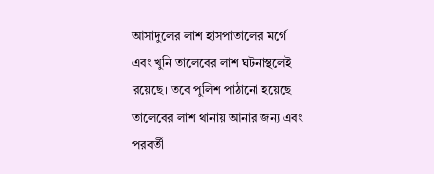আসাদুলের লাশ হাসপাতালের মর্গে এবং খুনি তালেবের লাশ ঘটনাস্থলেই রয়েছে। তবে পুলিশ পাঠানো হয়েছে তালেবের লাশ থানায় আনার জন্য এবং পরবর্তী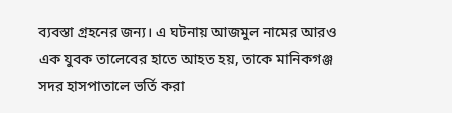ব্যবস্তা গ্রহনের জন্য। এ ঘটনায় আজমুল নামের আরও এক যুবক তালেবের হাতে আহত হয়, তাকে মানিকগঞ্জ সদর হাসপাতালে ভর্তি করা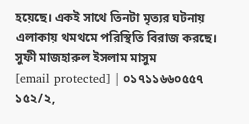হয়েছে। একই সাথে তিনটা মৃত্যর ঘটনায় এলাকায় থমথমে পরিস্থিতি বিরাজ করছে।
সুফী মাজহারুল ইসলাম মাসুম
[email protected] | ০১৭১১৬৬০৫৫৭
১৫২/২,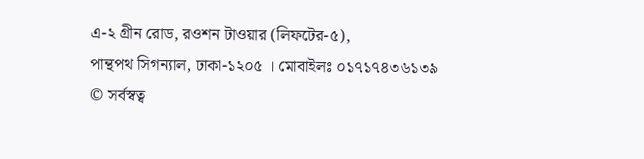এ-২ গ্রীন রোড, রওশন টাওয়ার (লিফটের-৫),
পান্থপথ সিগন্যাল, ঢাকা-১২০৫ । মোবাইলঃ ০১৭১৭৪৩৬১৩৯
© সর্বস্বত্ব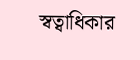স্বত্বাধিকার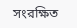সংরক্ষিত